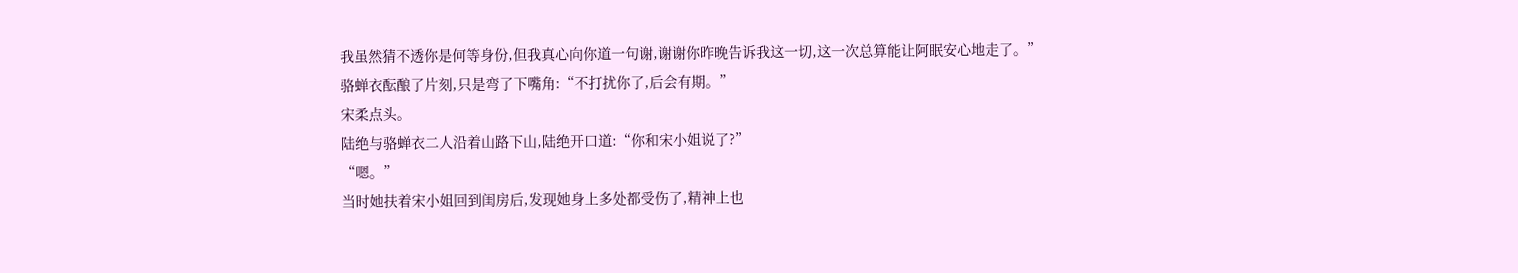我虽然猜不透你是何等身份,但我真心向你道一句谢,谢谢你昨晚告诉我这一切,这一次总算能让阿眠安心地走了。”
骆蝉衣酝酿了片刻,只是弯了下嘴角:“不打扰你了,后会有期。”
宋柔点头。
陆绝与骆蝉衣二人沿着山路下山,陆绝开口道:“你和宋小姐说了?”
“嗯。”
当时她扶着宋小姐回到闺房后,发现她身上多处都受伤了,精神上也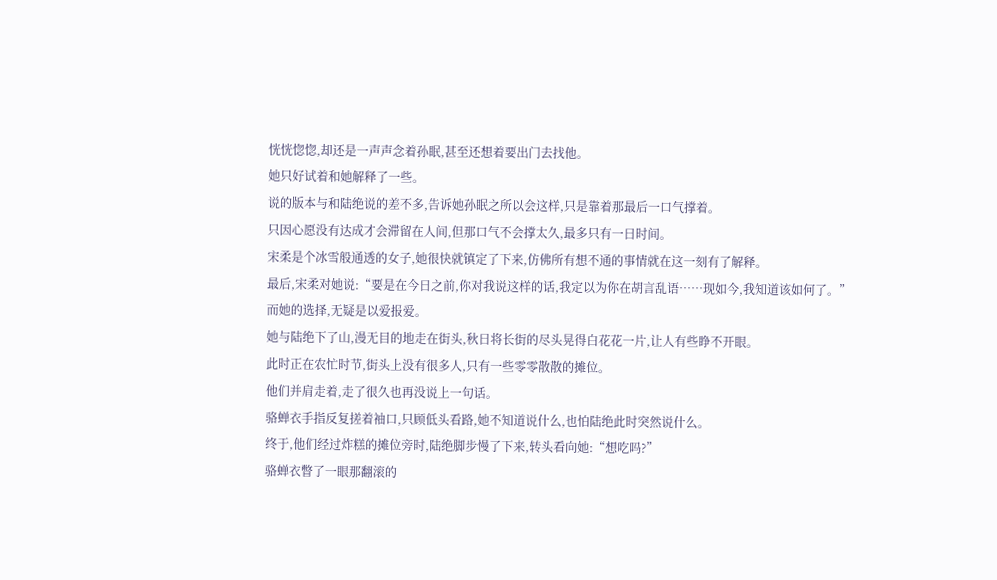恍恍惚惚,却还是一声声念着孙眠,甚至还想着要出门去找他。
她只好试着和她解释了一些。
说的版本与和陆绝说的差不多,告诉她孙眠之所以会这样,只是靠着那最后一口气撑着。
只因心愿没有达成才会滞留在人间,但那口气不会撑太久,最多只有一日时间。
宋柔是个冰雪般通透的女子,她很快就镇定了下来,仿佛所有想不通的事情就在这一刻有了解释。
最后,宋柔对她说:“要是在今日之前,你对我说这样的话,我定以为你在胡言乱语……现如今,我知道该如何了。”
而她的选择,无疑是以爱报爱。
她与陆绝下了山,漫无目的地走在街头,秋日将长街的尽头晃得白花花一片,让人有些睁不开眼。
此时正在农忙时节,街头上没有很多人,只有一些零零散散的摊位。
他们并肩走着,走了很久也再没说上一句话。
骆蝉衣手指反复搓着袖口,只顾低头看路,她不知道说什么,也怕陆绝此时突然说什么。
终于,他们经过炸糕的摊位旁时,陆绝脚步慢了下来,转头看向她:“想吃吗?”
骆蝉衣瞥了一眼那翻滚的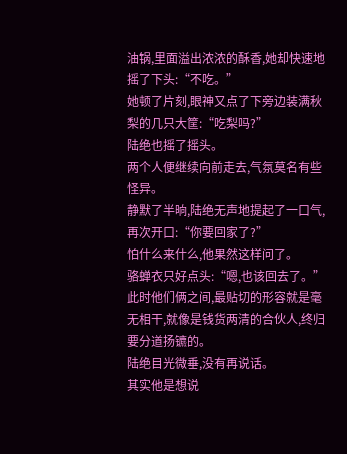油锅,里面溢出浓浓的酥香,她却快速地摇了下头:“不吃。”
她顿了片刻,眼神又点了下旁边装满秋梨的几只大筐:“吃梨吗?”
陆绝也摇了摇头。
两个人便继续向前走去,气氛莫名有些怪异。
静默了半晌,陆绝无声地提起了一口气,再次开口:“你要回家了?”
怕什么来什么,他果然这样问了。
骆蝉衣只好点头:“嗯,也该回去了。”
此时他们俩之间,最贴切的形容就是毫无相干,就像是钱货两清的合伙人,终归要分道扬镳的。
陆绝目光微垂,没有再说话。
其实他是想说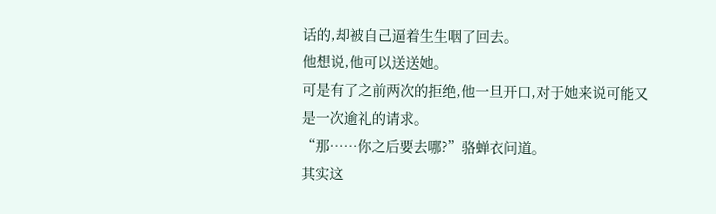话的,却被自己逼着生生咽了回去。
他想说,他可以送送她。
可是有了之前两次的拒绝,他一旦开口,对于她来说可能又是一次逾礼的请求。
“那……你之后要去哪?”骆蝉衣问道。
其实这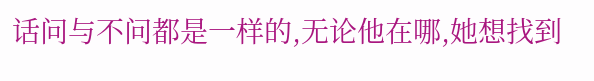话问与不问都是一样的,无论他在哪,她想找到